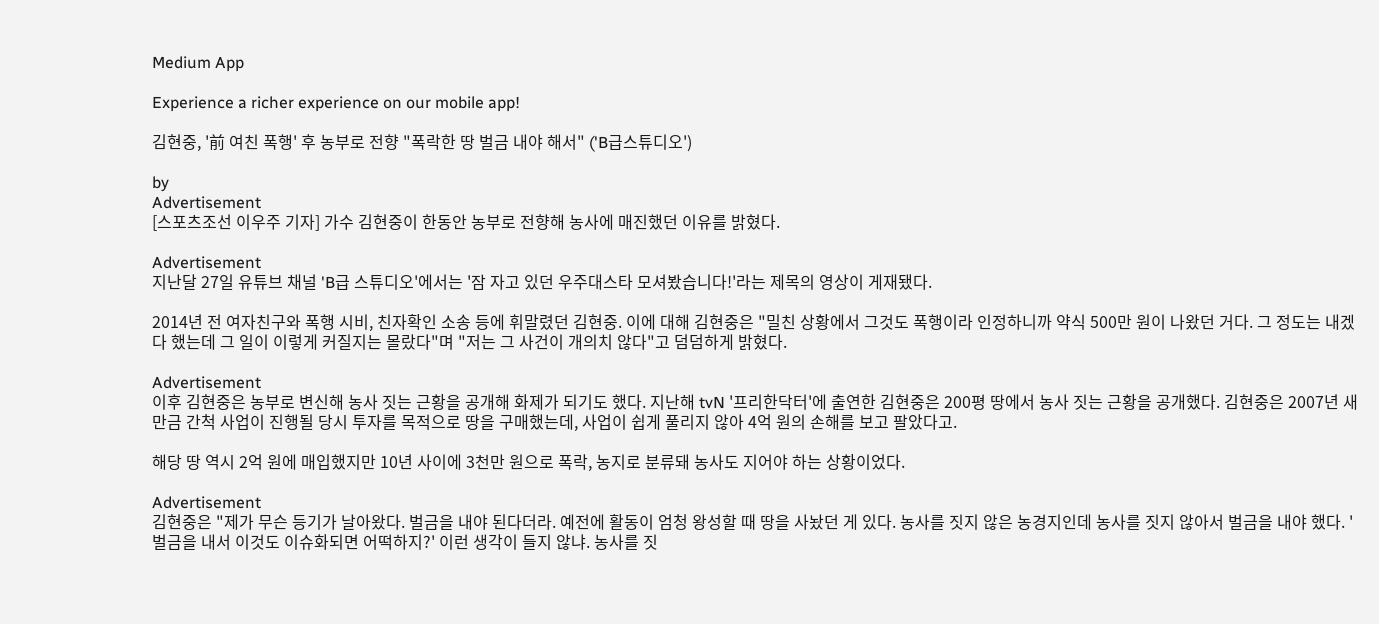Medium App

Experience a richer experience on our mobile app!

김현중, '前 여친 폭행' 후 농부로 전향 "폭락한 땅 벌금 내야 해서" ('B급스튜디오')

by
Advertisement
[스포츠조선 이우주 기자] 가수 김현중이 한동안 농부로 전향해 농사에 매진했던 이유를 밝혔다.

Advertisement
지난달 27일 유튜브 채널 'B급 스튜디오'에서는 '잠 자고 있던 우주대스타 모셔봤습니다!'라는 제목의 영상이 게재됐다.

2014년 전 여자친구와 폭행 시비, 친자확인 소송 등에 휘말렸던 김현중. 이에 대해 김현중은 "밀친 상황에서 그것도 폭행이라 인정하니까 약식 500만 원이 나왔던 거다. 그 정도는 내겠다 했는데 그 일이 이렇게 커질지는 몰랐다"며 "저는 그 사건이 개의치 않다"고 덤덤하게 밝혔다.

Advertisement
이후 김현중은 농부로 변신해 농사 짓는 근황을 공개해 화제가 되기도 했다. 지난해 tvN '프리한닥터'에 출연한 김현중은 200평 땅에서 농사 짓는 근황을 공개했다. 김현중은 2007년 새만금 간척 사업이 진행될 당시 투자를 목적으로 땅을 구매했는데, 사업이 쉽게 풀리지 않아 4억 원의 손해를 보고 팔았다고.

해당 땅 역시 2억 원에 매입했지만 10년 사이에 3천만 원으로 폭락, 농지로 분류돼 농사도 지어야 하는 상황이었다.

Advertisement
김현중은 "제가 무슨 등기가 날아왔다. 벌금을 내야 된다더라. 예전에 활동이 엄청 왕성할 때 땅을 사놨던 게 있다. 농사를 짓지 않은 농경지인데 농사를 짓지 않아서 벌금을 내야 했다. '벌금을 내서 이것도 이슈화되면 어떡하지?' 이런 생각이 들지 않냐. 농사를 짓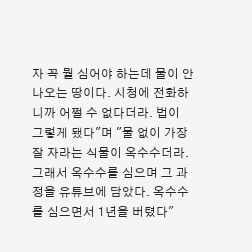자 꼭 뭘 심어야 하는데 물이 안 나오는 땅이다. 시청에 전화하니까 어쩔 수 없다더라. 법이 그렇게 됐다"며 "물 없이 가장 잘 자라는 식물이 옥수수더라. 그래서 옥수수를 심으며 그 과정을 유튜브에 담았다. 옥수수를 심으면서 1년을 버텼다"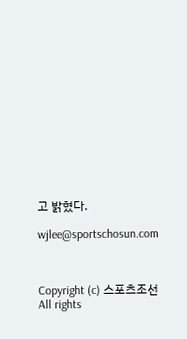고 밝혔다.

wjlee@sportschosun.com



Copyright (c) 스포츠조선 All rights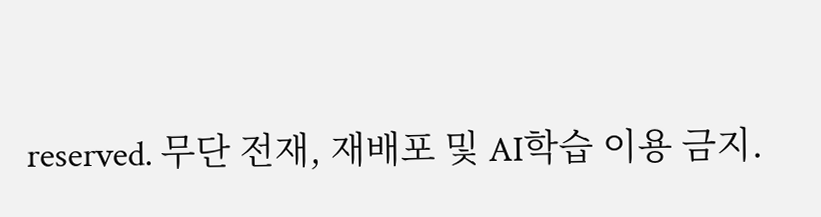reserved. 무단 전재, 재배포 및 AI학습 이용 금지.